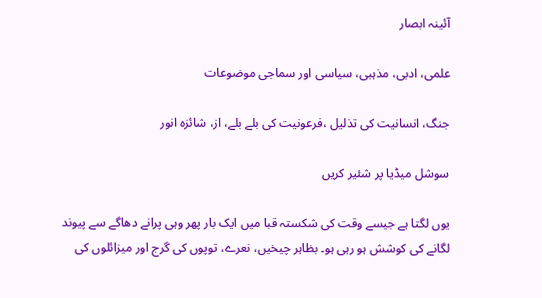آئینہ ابصار

علمی، ادبی، مذہبی، سیاسی اور سماجی موضوعات

جنگ، انسانیت کی تذلیل ،فرعونیت کی بلے بلے، از، شائزہ انور

سوشل میڈیا پر شئیر کریں

یوں لگتا ہے جیسے وقت کی شکستہ قبا میں ایک بار پھر وہی پرانے دھاگے سے پیوند لگانے کی کوشش ہو رہی ہو۔ بظاہر چیخیں، نعرے، توپوں کی گرج اور میزائلوں کی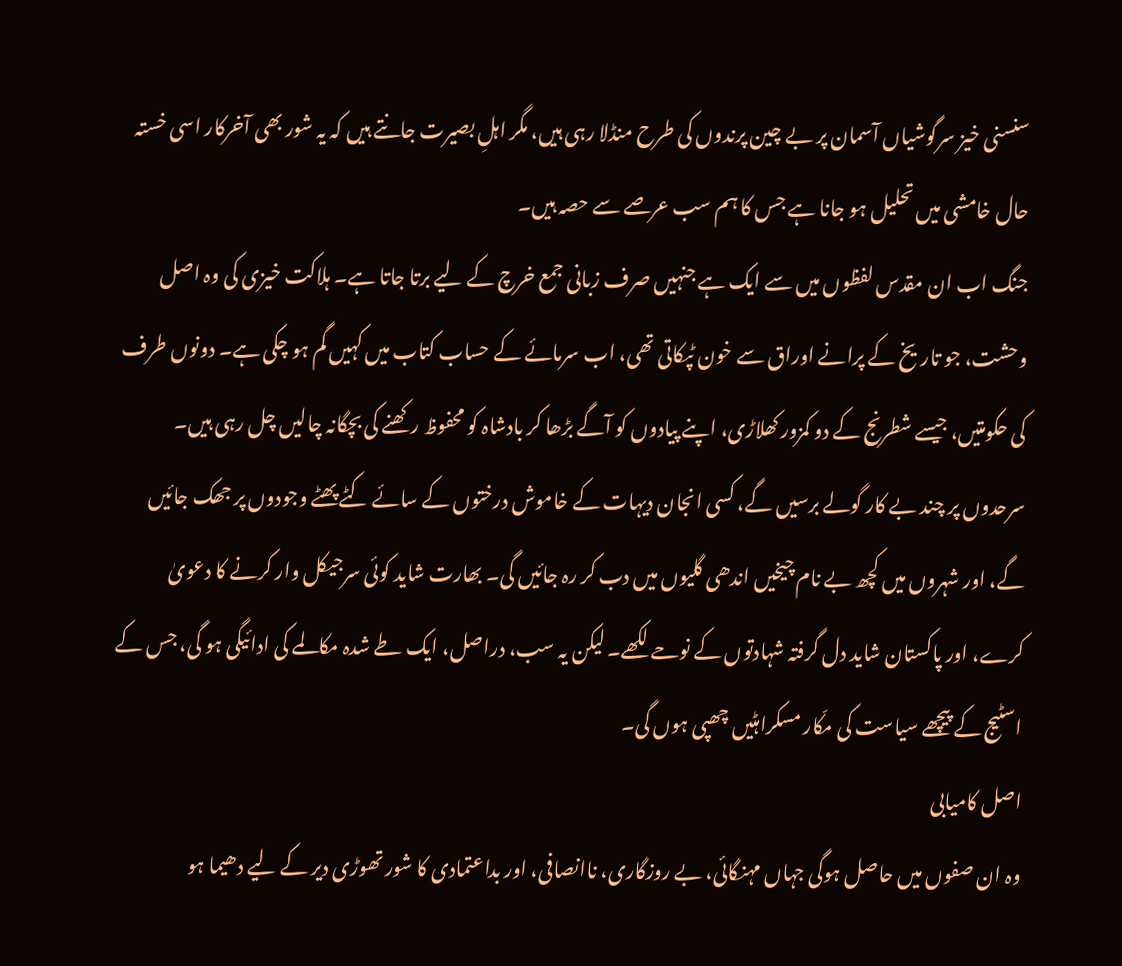سنسنی خیز سرگوشیاں آسمان پر بے چین پرندوں کی طرح منڈلا رہی ہیں، مگر اہلِ بصیرت جانتے ہیں کہ یہ شور بھی آخرکار اسی خستہ حال خامشی میں تحلیل ہو جانا ہے جس کا ہم سب عرصے سے حصہ ہیں۔
جنگ اب ان مقدس لفظوں میں سے ایک ہے جنہیں صرف زبانی جمع خرچ کے لیے برتا جاتا ہے۔ ہلاکت خیزی کی وہ اصل وحشت، جو تاریخ کے پرانے اوراق سے خون ٹپکاتی تھی، اب سرمائے کے حساب کتاب میں کہیں گم ہو چکی ہے۔ دونوں طرف کی حکومتیں، جیسے شطرنج کے دو کمزور کھلاڑی، اپنے پیادوں کو آگے بڑھا کر بادشاہ کو محفوظ رکھنے کی بچگانہ چالیں چل رہی ہیں۔
سرحدوں پر چند بے کار گولے برسیں گے، کسی انجان دیہات کے خاموش درختوں کے سائے کٹے پھٹے وجودوں پر جھک جائیں گے، اور شہروں میں کچھ بے نام چیخیں اندھی گلیوں میں دب کر رہ جائیں گی۔ بھارت شاید کوئی سرجیکل وار کرنے کا دعویٰ کرے، اور پاکستان شاید دل گرفتہ شہادتوں کے نوحے لکھے۔ لیکن یہ سب، دراصل، ایک طے شدہ مکالمے کی ادائیگی ہو گی، جس کے اسٹیج کے پیچھے سیاست کی مکّار مسکراہٹیں چھپی ہوں گی۔
اصل کامیابی
وہ ان صفوں میں حاصل ہوگی جہاں مہنگائی، بے روزگاری، ناانصافی، اور بداعتمادی کا شور تھوڑی دیر کے لیے دھیما ہو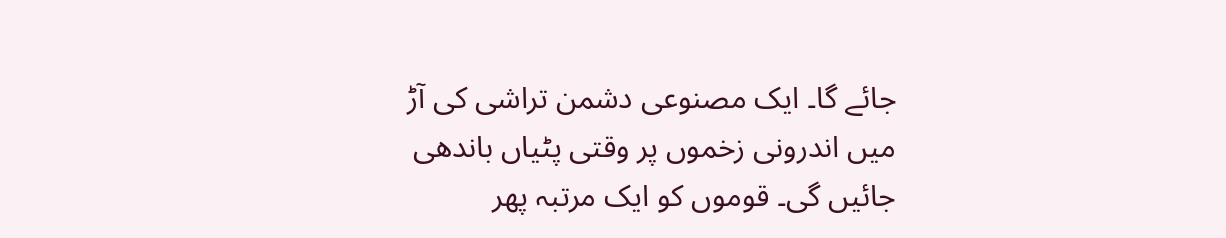جائے گا۔ ایک مصنوعی دشمن تراشی کی آڑ میں اندرونی زخموں پر وقتی پٹیاں باندھی جائیں گی۔ قوموں کو ایک مرتبہ پھر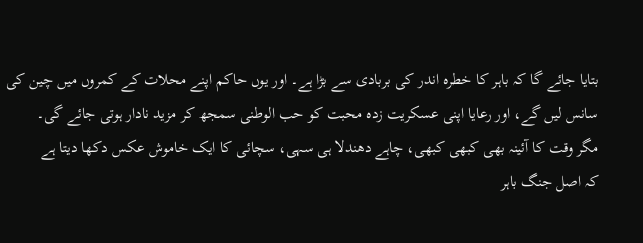بتایا جائے گا کہ باہر کا خطرہ اندر کی بربادی سے بڑا ہے۔ اور یوں حاکم اپنے محلات کے کمروں میں چین کی سانس لیں گے، اور رعایا اپنی عسکریت زدہ محبت کو حب الوطنی سمجھ کر مزید نادار ہوتی جائے گی۔
مگر وقت کا آئینہ بھی کبھی کبھی، چاہے دھندلا ہی سہی، سچائی کا ایک خاموش عکس دکھا دیتا ہے
کہ اصل جنگ باہر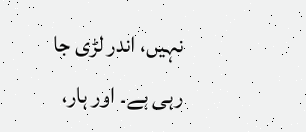نہیں، اندر لڑی جا رہی ہے۔ اور ہار،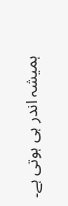ہمیشہ اندر ہی ہوتی ہے۔